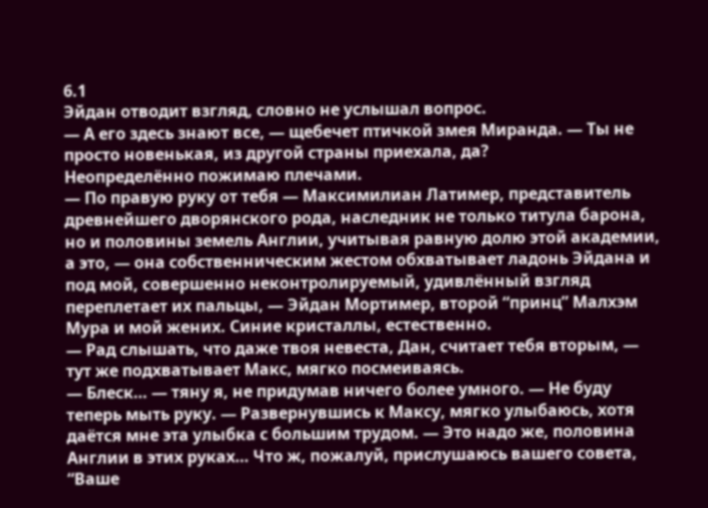6.1
Эйдан отводит взгляд, словно не услышал вопрос.
— А его здесь знают все, — щебечет птичкой змея Миранда. — Ты не просто новенькая, из другой страны приехала, да?
Неопределённо пожимаю плечами.
— По правую руку от тебя — Максимилиан Латимер, представитель древнейшего дворянского рода, наследник не только титула барона, но и половины земель Англии, учитывая равную долю этой академии, а это, — она собственническим жестом обхватывает ладонь Эйдана и под мой, совершенно неконтролируемый, удивлённый взгляд переплетает их пальцы, — Эйдан Мортимер, второй “принц” Малхэм Мура и мой жених. Синие кристаллы, естественно.
— Рад слышать, что даже твоя невеста, Дан, считает тебя вторым, — тут же подхватывает Макс, мягко посмеиваясь.
— Блеск… — тяну я, не придумав ничего более умного. — Не буду теперь мыть руку. — Развернувшись к Максу, мягко улыбаюсь, хотя даётся мне эта улыбка с большим трудом. — Это надо же, половина Англии в этих руках… Что ж, пожалуй, прислушаюсь вашего совета, “Ваше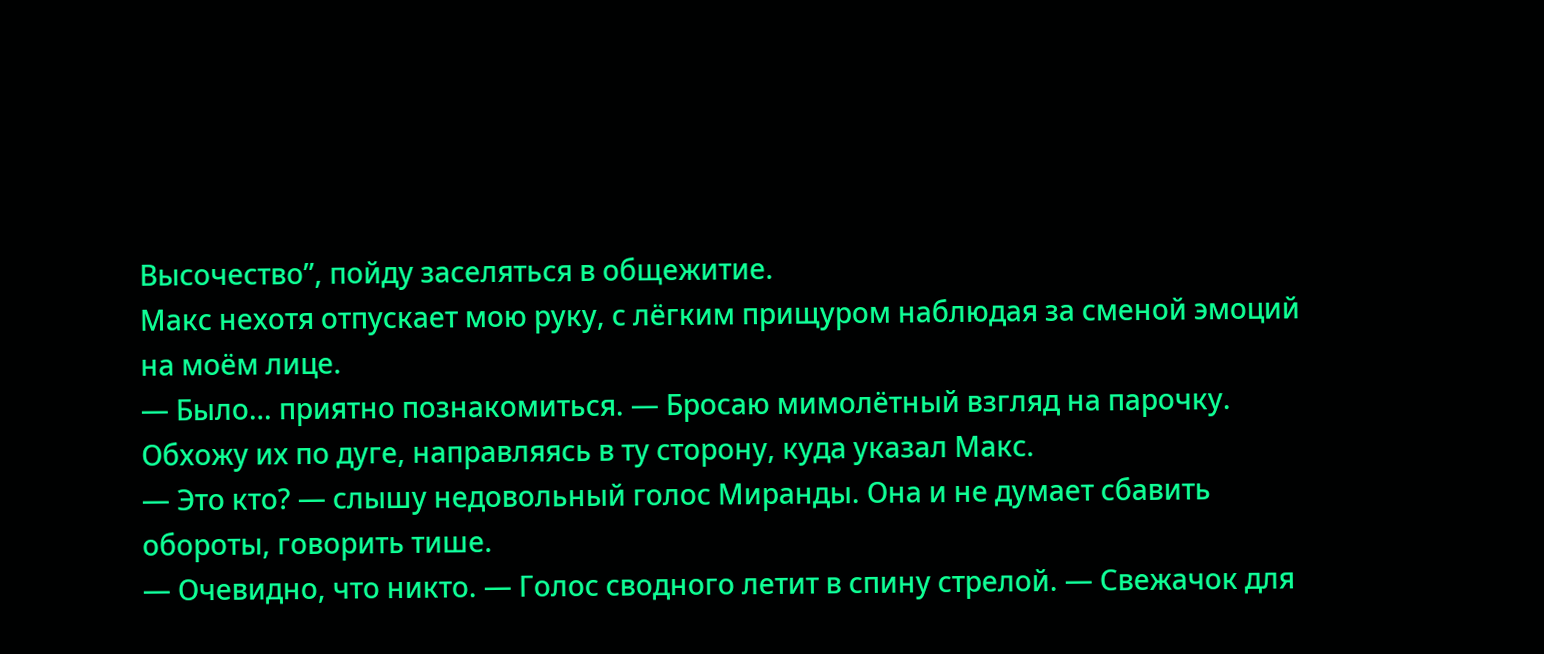Высочество”, пойду заселяться в общежитие.
Макс нехотя отпускает мою руку, с лёгким прищуром наблюдая за сменой эмоций на моём лице.
— Было… приятно познакомиться. — Бросаю мимолётный взгляд на парочку.
Обхожу их по дуге, направляясь в ту сторону, куда указал Макс.
— Это кто? — слышу недовольный голос Миранды. Она и не думает сбавить обороты, говорить тише.
— Очевидно, что никто. — Голос сводного летит в спину стрелой. — Свежачок для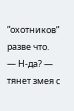“охотников” разве что.
— Н-да? — тянет змея с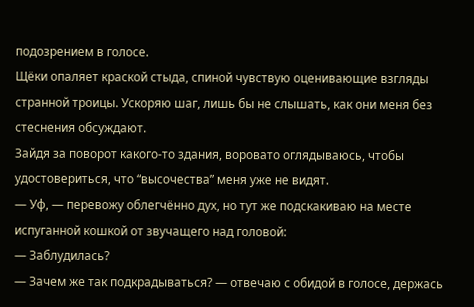подозрением в голосе.
Щёки опаляет краской стыда, спиной чувствую оценивающие взгляды странной троицы. Ускоряю шаг, лишь бы не слышать, как они меня без стеснения обсуждают.
Зайдя за поворот какого-то здания, воровато оглядываюсь, чтобы удостовериться, что “высочества” меня уже не видят.
— Уф, — перевожу облегчённо дух, но тут же подскакиваю на месте испуганной кошкой от звучащего над головой:
— Заблудилась?
— Зачем же так подкрадываться? — отвечаю с обидой в голосе, держась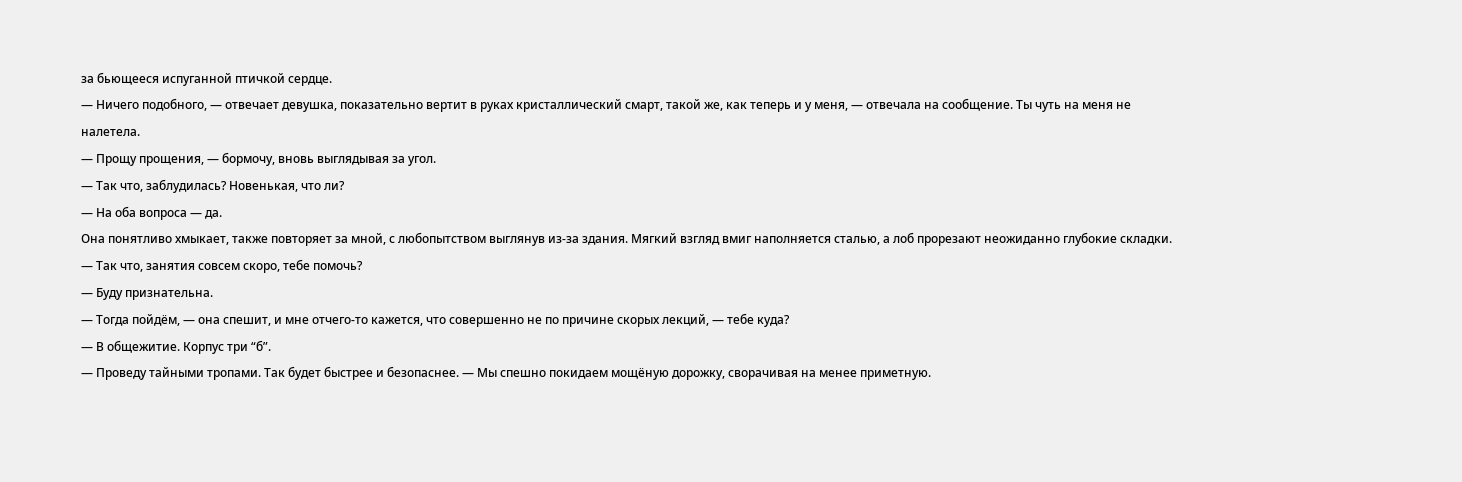за бьющееся испуганной птичкой сердце.
— Ничего подобного, — отвечает девушка, показательно вертит в руках кристаллический смарт, такой же, как теперь и у меня, — отвечала на сообщение. Ты чуть на меня не налетела.
— Прощу прощения, — бормочу, вновь выглядывая за угол.
— Так что, заблудилась? Новенькая, что ли?
— На оба вопроса — да.
Она понятливо хмыкает, также повторяет за мной, с любопытством выглянув из-за здания. Мягкий взгляд вмиг наполняется сталью, а лоб прорезают неожиданно глубокие складки.
— Так что, занятия совсем скоро, тебе помочь?
— Буду признательна.
— Тогда пойдём, — она спешит, и мне отчего-то кажется, что совершенно не по причине скорых лекций, — тебе куда?
— В общежитие. Корпус три “б”.
— Проведу тайными тропами. Так будет быстрее и безопаснее. — Мы спешно покидаем мощёную дорожку, сворачивая на менее приметную.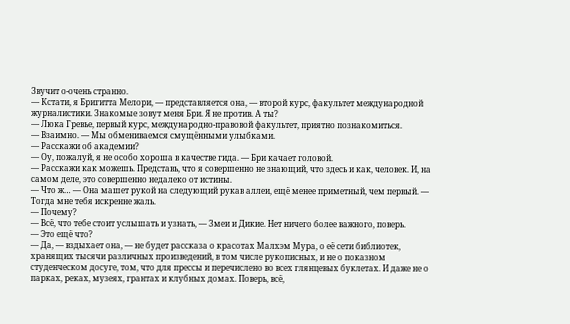Звучит о-очень странно.
— Кстати, я Бригитта Мелори, — представляется она, — второй курс, факультет международной журналистики. Знакомые зовут меня Бри. Я не против. А ты?
— Люка Гревье, первый курс, международно-правовой факультет, приятно познакомиться.
— Взаимно. — Мы обмениваемся смущёнными улыбками.
— Расскажи об академии?
— Оу, пожалуй, я не особо хороша в качестве гида. — Бри качает головой.
— Расскажи как можешь. Представь, что я совершенно не знающий, что здесь и как, человек. И, на самом деле, это совершенно недалеко от истины.
— Что ж… — Она машет рукой на следующий рукав аллеи, ещё менее приметный, чем первый. — Тогда мне тебя искренне жаль.
— Почему?
— Всё, что тебе стоит услышать и узнать, — Змеи и Дикие. Нет ничего более важного, поверь.
— Это ещё что?
— Да, — вздыхает она, — не будет рассказа о красотах Малхэм Мура, о её сети библиотек, хранящих тысячи различных произведений, в том числе рукописных, и не о показном студенческом досуге, том, что для прессы и перечислено во всех глянцевых буклетах. И даже не о парках, реках, музеях, грантах и клубных домах. Поверь, всё,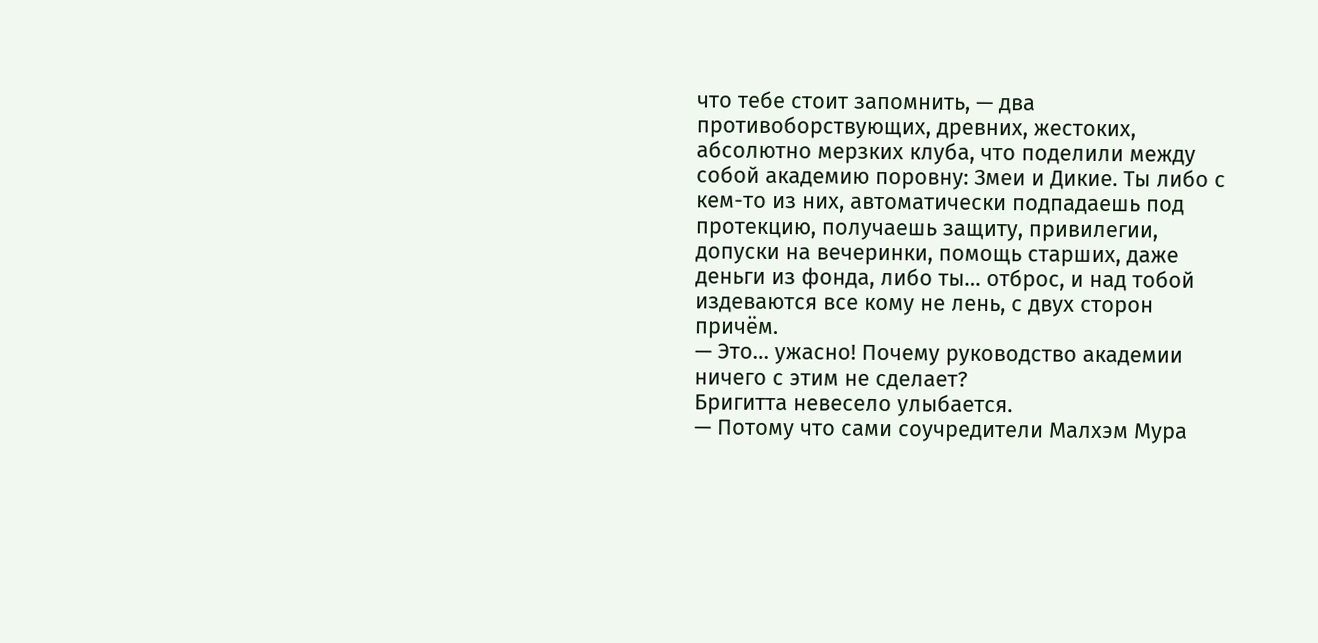что тебе стоит запомнить, — два противоборствующих, древних, жестоких, абсолютно мерзких клуба, что поделили между собой академию поровну: Змеи и Дикие. Ты либо с кем-то из них, автоматически подпадаешь под протекцию, получаешь защиту, привилегии, допуски на вечеринки, помощь старших, даже деньги из фонда, либо ты… отброс, и над тобой издеваются все кому не лень, с двух сторон причём.
— Это… ужасно! Почему руководство академии ничего с этим не сделает?
Бригитта невесело улыбается.
— Потому что сами соучредители Малхэм Мура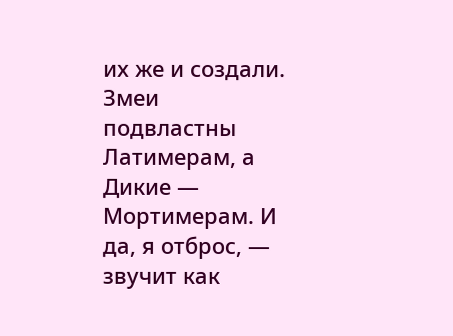их же и создали. Змеи подвластны Латимерам, а Дикие — Мортимерам. И да, я отброс, — звучит как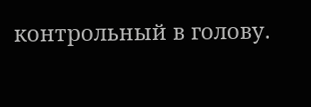контрольный в голову.